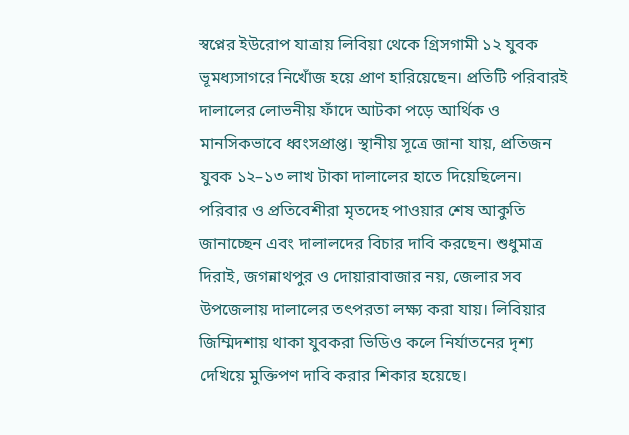স্বপ্নের ইউরোপ যাত্রায় লিবিয়া থেকে গ্রিসগামী ১২ যুবক ভূমধ্যসাগরে নিখোঁজ হয়ে প্রাণ হারিয়েছেন। প্রতিটি পরিবারই দালালের লোভনীয় ফাঁদে আটকা পড়ে আর্থিক ও মানসিকভাবে ধ্বংসপ্রাপ্ত। স্থানীয় সূত্রে জানা যায়, প্রতিজন যুবক ১২–১৩ লাখ টাকা দালালের হাতে দিয়েছিলেন।
পরিবার ও প্রতিবেশীরা মৃতদেহ পাওয়ার শেষ আকুতি জানাচ্ছেন এবং দালালদের বিচার দাবি করছেন। শুধুমাত্র দিরাই, জগন্নাথপুর ও দোয়ারাবাজার নয়, জেলার সব উপজেলায় দালালের তৎপরতা লক্ষ্য করা যায়। লিবিয়ার জিম্মিদশায় থাকা যুবকরা ভিডিও কলে নির্যাতনের দৃশ্য দেখিয়ে মুক্তিপণ দাবি করার শিকার হয়েছে।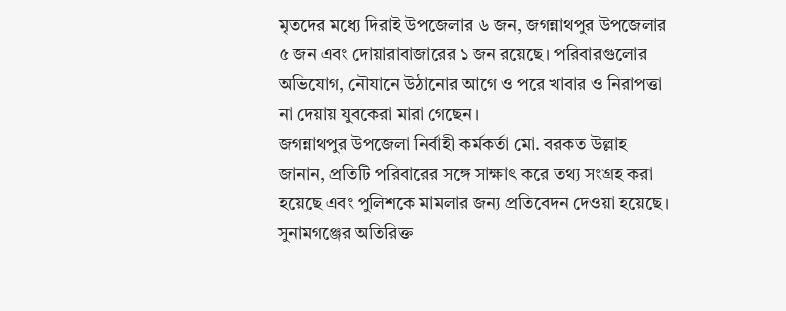মৃতদের মধ্যে দিরাই উপজেলার ৬ জন, জগন্নাথপুর উপজেলার ৫ জন এবং দোয়ারাবাজারের ১ জন রয়েছে। পরিবারগুলোর অভিযোগ, নৌযানে উঠানোর আগে ও পরে খাবার ও নিরাপত্তা না দেয়ায় যুবকেরা মারা গেছেন।
জগন্নাথপুর উপজেলা নির্বাহী কর্মকর্তা মো. বরকত উল্লাহ জানান, প্রতিটি পরিবারের সঙ্গে সাক্ষাৎ করে তথ্য সংগ্রহ করা হয়েছে এবং পুলিশকে মামলার জন্য প্রতিবেদন দেওয়া হয়েছে। সুনামগঞ্জের অতিরিক্ত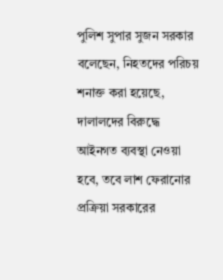পুলিশ সুপার সুজন সরকার বলেছেন, নিহতদের পরিচয় শনাক্ত করা হয়েছে, দালালদের বিরুদ্ধে আইনগত ব্যবস্থা নেওয়া হবে, তবে লাশ ফেরানোর প্রক্রিয়া সরকারের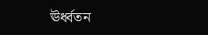ঊর্ধ্বতন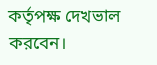কর্তৃপক্ষ দেখভাল করবেন।